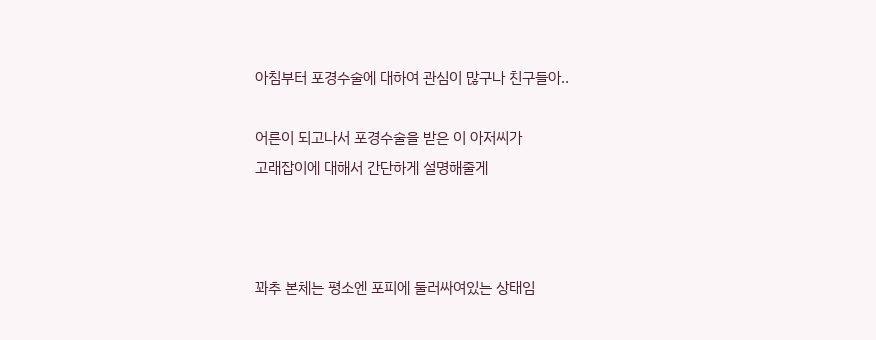아침부터 포경수술에 대하여 관심이 많구나 친구들아..

어른이 되고나서 포경수술을 받은 이 아저씨가
고래잡이에 대해서 간단하게 설명해줄게



꽈추 본체는 평소엔 포피에 둘러싸여있는 상태임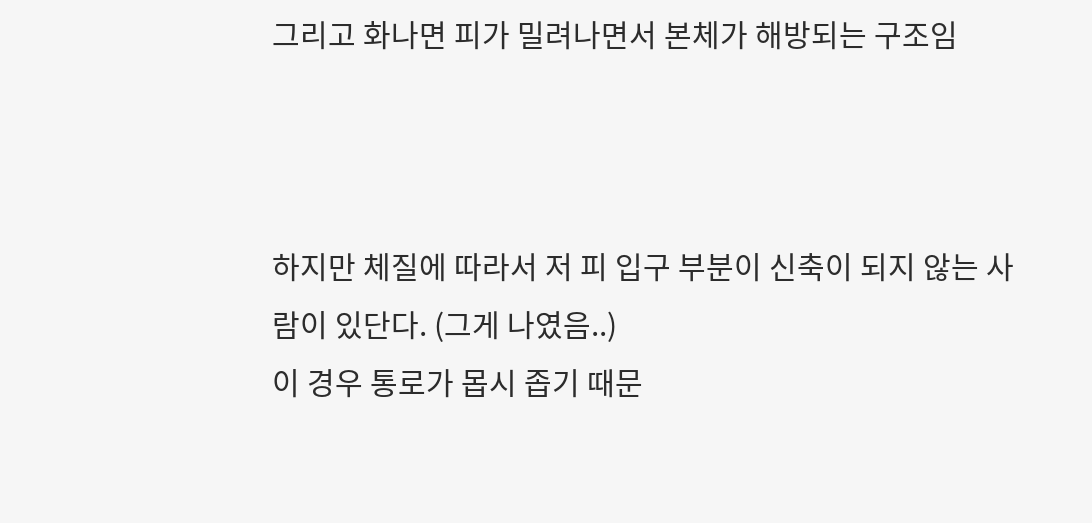그리고 화나면 피가 밀려나면서 본체가 해방되는 구조임



하지만 체질에 따라서 저 피 입구 부분이 신축이 되지 않는 사람이 있단다. (그게 나였음..)
이 경우 통로가 몹시 좁기 때문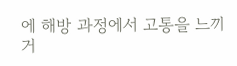에 해방 과정에서 고통을 느끼거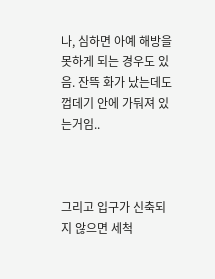나, 심하면 아예 해방을 못하게 되는 경우도 있음. 잔뜩 화가 났는데도 껍데기 안에 가둬져 있는거임..



그리고 입구가 신축되지 않으면 세척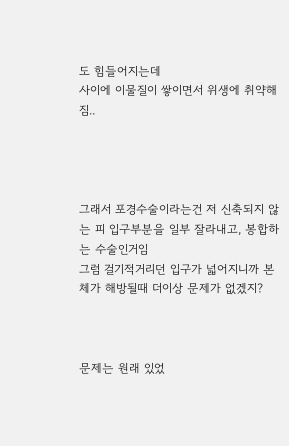도 힘들어지는데
사이에 이물질이 쌓이면서 위생에 취약해짐..




그래서 포경수술이라는건 저 신축되지 않는 피 입구부분을 일부 잘라내고, 봉합하는 수술인거임
그럼 걸기적거리던 입구가 넓어지니까 본체가 해방될때 더이상 문제가 없겠지?



문제는 원래 있었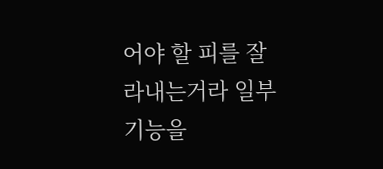어야 할 피를 잘라내는거라 일부 기능을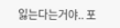잃는다는거야.. 포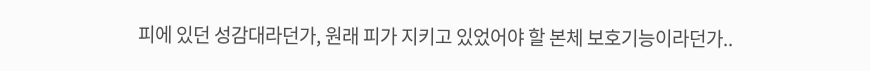피에 있던 성감대라던가, 원래 피가 지키고 있었어야 할 본체 보호기능이라던가..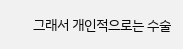그래서 개인적으로는 수술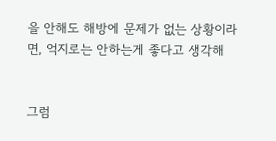을 안해도 해방에 문제가 없는 상황이라면, 억지로는 안하는게 좋다고 생각해


그럼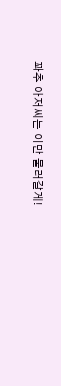꽈추 아저씨는 이만 물러갈게!